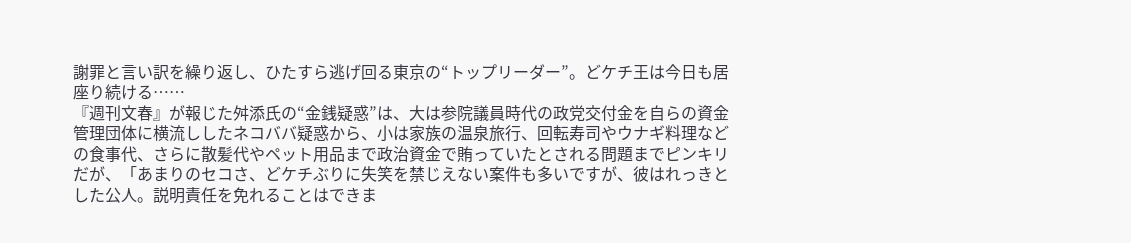謝罪と言い訳を繰り返し、ひたすら逃げ回る東京の“トップリーダー”。どケチ王は今日も居座り続ける……
『週刊文春』が報じた舛添氏の“金銭疑惑”は、大は参院議員時代の政党交付金を自らの資金管理団体に横流ししたネコババ疑惑から、小は家族の温泉旅行、回転寿司やウナギ料理などの食事代、さらに散髪代やペット用品まで政治資金で賄っていたとされる問題までピンキリだが、「あまりのセコさ、どケチぶりに失笑を禁じえない案件も多いですが、彼はれっきとした公人。説明責任を免れることはできま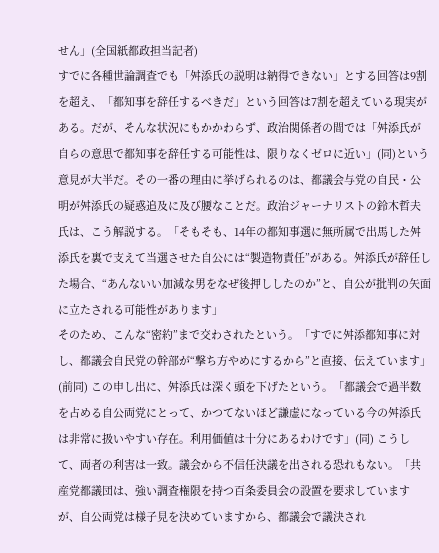せん」(全国紙都政担当記者)
すでに各種世論調査でも「舛添氏の説明は納得できない」とする回答は9割を超え、「都知事を辞任するべきだ」という回答は7割を超えている現実がある。だが、そんな状況にもかかわらず、政治関係者の間では「舛添氏が自らの意思で都知事を辞任する可能性は、限りなくゼロに近い」(同)という意見が大半だ。その一番の理由に挙げられるのは、都議会与党の自民・公明が舛添氏の疑惑追及に及び腰なことだ。政治ジャーナリストの鈴木哲夫氏は、こう解説する。「そもそも、14年の都知事選に無所属で出馬した舛添氏を裏で支えて当選させた自公には“製造物責任”がある。舛添氏が辞任した場合、“あんないい加減な男をなぜ後押ししたのか”と、自公が批判の矢面に立たされる可能性があります」
そのため、こんな“密約”まで交わされたという。「すでに舛添都知事に対し、都議会自民党の幹部が“撃ち方やめにするから”と直接、伝えています」(前同) この申し出に、舛添氏は深く頭を下げたという。「都議会で過半数を占める自公両党にとって、かつてないほど謙虚になっている今の舛添氏は非常に扱いやすい存在。利用価値は十分にあるわけです」(同) こうして、両者の利害は一致。議会から不信任決議を出される恐れもない。「共産党都議団は、強い調査権限を持つ百条委員会の設置を要求していますが、自公両党は様子見を決めていますから、都議会で議決され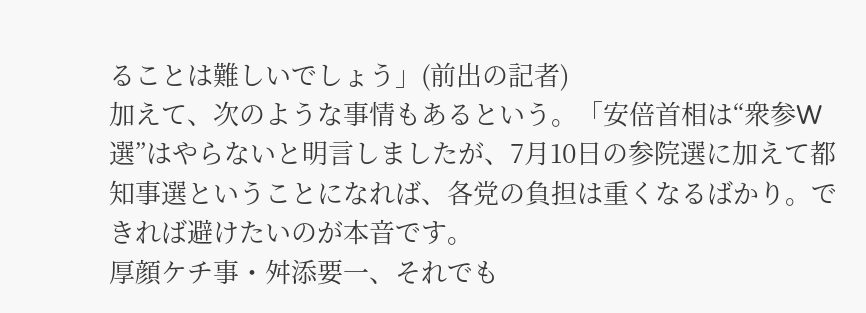ることは難しいでしょう」(前出の記者)
加えて、次のような事情もあるという。「安倍首相は“衆参W選”はやらないと明言しましたが、7月10日の参院選に加えて都知事選ということになれば、各党の負担は重くなるばかり。できれば避けたいのが本音です。
厚顔ケチ事・舛添要一、それでも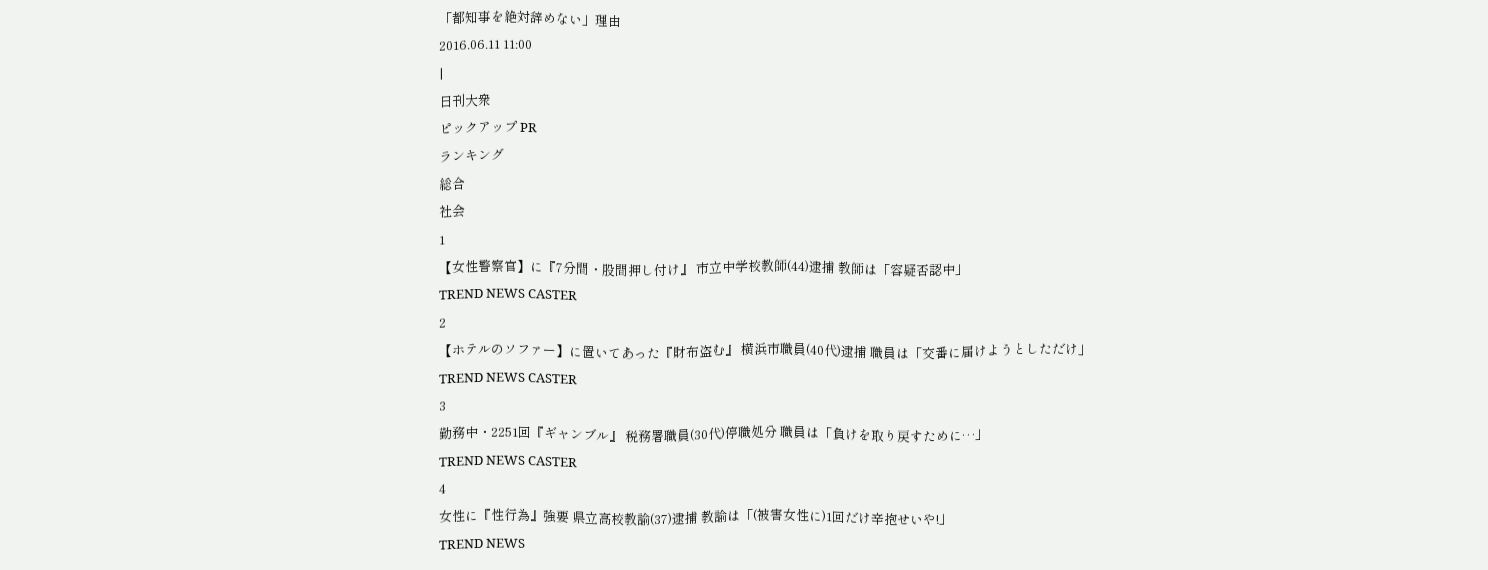「都知事を絶対辞めない」理由
2016.06.11 11:00
|
日刊大衆
ピックアップ PR
ランキング
総合
社会
1
【女性警察官】に『7分間・股間押し付け』 市立中学校教師(44)逮捕 教師は「容疑否認中」
TREND NEWS CASTER
2
【ホテルのソファー】に置いてあった『財布盗む』 横浜市職員(40代)逮捕 職員は「交番に届けようとしただけ」
TREND NEWS CASTER
3
勤務中・2251回『ギャンブル』 税務署職員(30代)停職処分 職員は「負けを取り戻すために…」
TREND NEWS CASTER
4
女性に『性行為』強要 県立高校教諭(37)逮捕 教諭は「(被害女性に)1回だけ辛抱せいや!」
TREND NEWS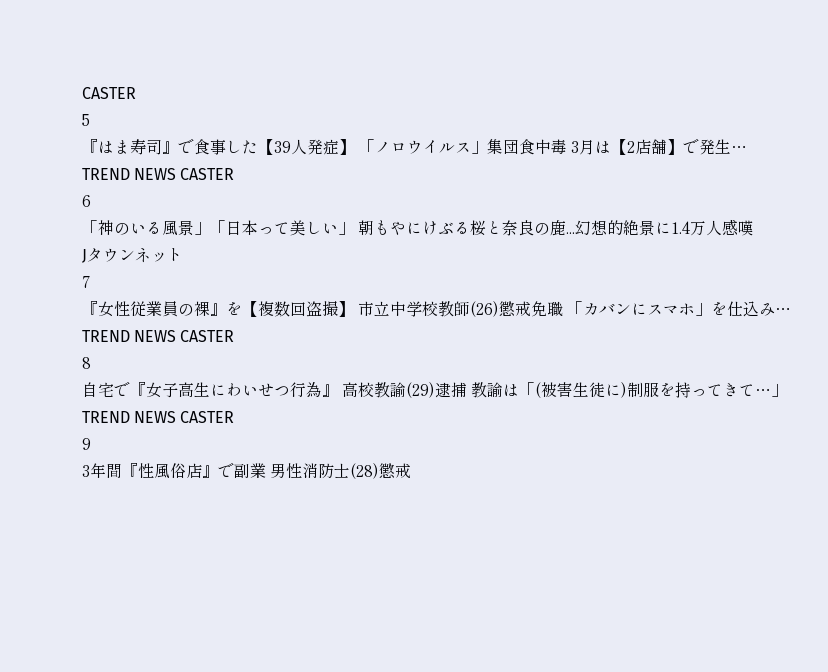CASTER
5
『はま寿司』で食事した【39人発症】 「ノロウイルス」集団食中毒 3月は【2店舗】で発生…
TREND NEWS CASTER
6
「神のいる風景」「日本って美しい」 朝もやにけぶる桜と奈良の鹿...幻想的絶景に1.4万人感嘆
Jタウンネット
7
『女性従業員の裸』を【複数回盗撮】 市立中学校教師(26)懲戒免職 「カバンにスマホ」を仕込み…
TREND NEWS CASTER
8
自宅で『女子高生にわいせつ行為』 高校教諭(29)逮捕 教諭は「(被害生徒に)制服を持ってきて…」
TREND NEWS CASTER
9
3年間『性風俗店』で副業 男性消防士(28)懲戒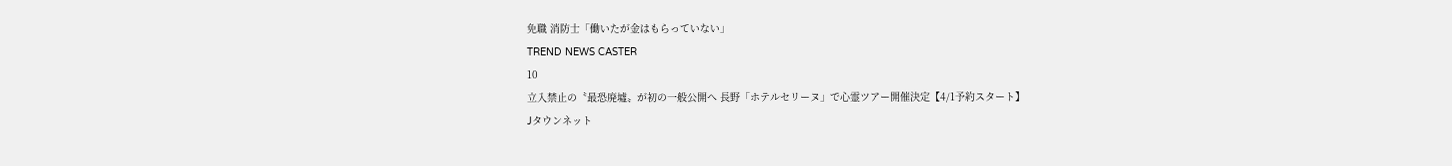免職 消防士「働いたが金はもらっていない」
TREND NEWS CASTER
10
立入禁止の〝最恐廃墟〟が初の一般公開へ 長野「ホテルセリーヌ」で心霊ツアー開催決定【4/1予約スタート】
Jタウンネット